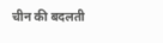चीन की बदलती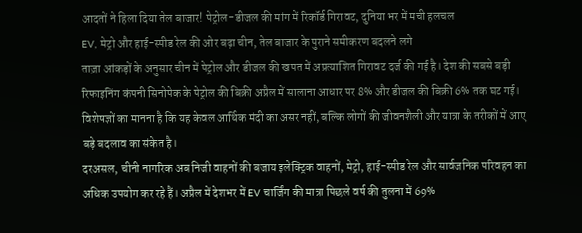आदतों ने हिला दिया तेल बाजार! पेट्रोल-डीजल की मांग में रिकॉर्ड गिरावट, दुनिया भर में मची हलचल
EV, मेट्रो और हाई-स्पीड रेल की ओर बढ़ा चीन, तेल बाजार के पुराने समीकरण बदलने लगे
ताज़ा आंकड़ों के अनुसार चीन में पेट्रोल और डीजल की खपत में अप्रत्याशित गिरावट दर्ज की गई है। देश की सबसे बड़ी रिफाइनिंग कंपनी सिनोपेक के पेट्रोल की बिक्री अप्रैल में सालाना आधार पर 8% और डीजल की बिक्री 6% तक घट गई। विशेषज्ञों का मानना है कि यह केवल आर्थिक मंदी का असर नहीं, बल्कि लोगों की जीवनशैली और यात्रा के तरीकों में आए बड़े बदलाव का संकेत है।
दरअसल, चीनी नागरिक अब निजी वाहनों की बजाय इलेक्ट्रिक वाहनों, मेट्रो, हाई-स्पीड रेल और सार्वजनिक परिवहन का अधिक उपयोग कर रहे हैं। अप्रैल में देशभर में EV चार्जिंग की मात्रा पिछले वर्ष की तुलना में 69%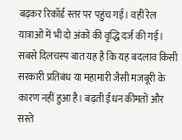बढ़कर रिकॉर्ड स्तर पर पहुंच गई। वहीं रेल यात्राओं में भी दो अंकों की वृद्धि दर्ज की गई।
सबसे दिलचस्प बात यह है कि यह बदलाव किसी सरकारी प्रतिबंध या महामारी जैसी मजबूरी के कारण नहीं हुआ है। बढ़ती ईंधन कीमतों और सस्ते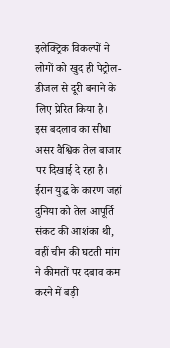इलेक्ट्रिक विकल्पों ने लोगों को खुद ही पेट्रोल-डीजल से दूरी बनाने के लिए प्रेरित किया है।
इस बदलाव का सीधा असर वैश्विक तेल बाजार पर दिखाई दे रहा है। ईरान युद्ध के कारण जहां दुनिया को तेल आपूर्ति संकट की आशंका थी, वहीं चीन की घटती मांग ने कीमतों पर दबाव कम करने में बड़ी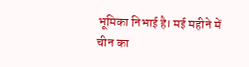भूमिका निभाई है। मई महीने में चीन का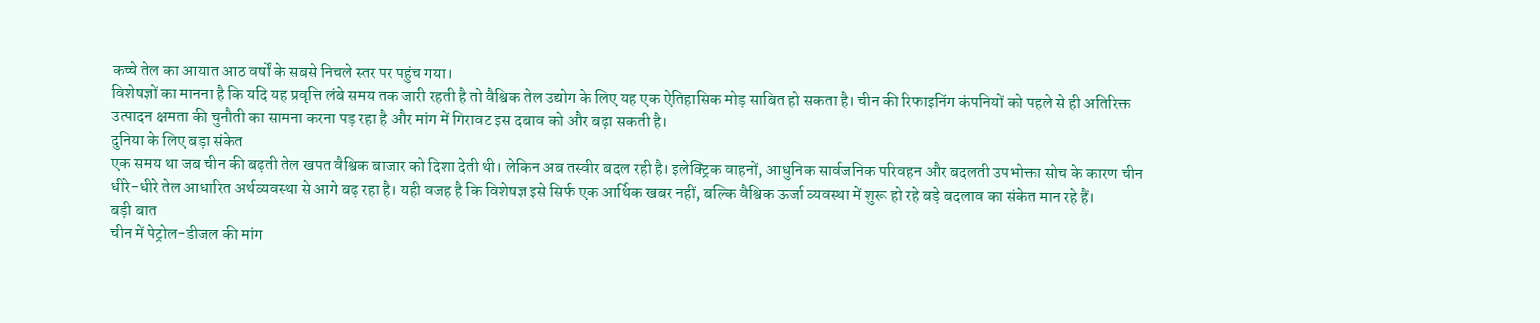कच्चे तेल का आयात आठ वर्षों के सबसे निचले स्तर पर पहुंच गया।
विशेषज्ञों का मानना है कि यदि यह प्रवृत्ति लंबे समय तक जारी रहती है तो वैश्विक तेल उद्योग के लिए यह एक ऐतिहासिक मोड़ साबित हो सकता है। चीन की रिफाइनिंग कंपनियों को पहले से ही अतिरिक्त उत्पादन क्षमता की चुनौती का सामना करना पड़ रहा है और मांग में गिरावट इस दबाव को और बढ़ा सकती है।
दुनिया के लिए बड़ा संकेत
एक समय था जब चीन की बढ़ती तेल खपत वैश्विक बाजार को दिशा देती थी। लेकिन अब तस्वीर बदल रही है। इलेक्ट्रिक वाहनों, आधुनिक सार्वजनिक परिवहन और बदलती उपभोक्ता सोच के कारण चीन धीरे-धीरे तेल आधारित अर्थव्यवस्था से आगे बढ़ रहा है। यही वजह है कि विशेषज्ञ इसे सिर्फ एक आर्थिक खबर नहीं, बल्कि वैश्विक ऊर्जा व्यवस्था में शुरू हो रहे बड़े बदलाव का संकेत मान रहे हैं।
बड़ी बात
चीन में पेट्रोल-डीजल की मांग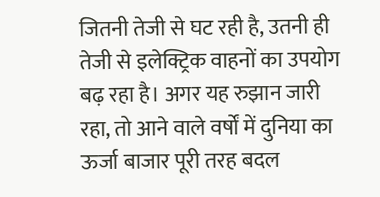जितनी तेजी से घट रही है, उतनी ही तेजी से इलेक्ट्रिक वाहनों का उपयोग बढ़ रहा है। अगर यह रुझान जारी रहा, तो आने वाले वर्षों में दुनिया का ऊर्जा बाजार पूरी तरह बदल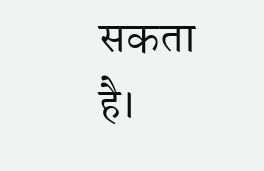सकता है।